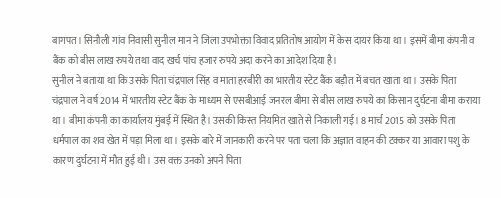बागपत। सिनौली गांव निवासी सुनील मान ने जिला उपभोक्ता विवाद प्रतितोष आयोग में केस दायर किया था। इसमें बीमा कंपनी व बैंक को बीस लाख रुपये तथा वाद खर्च पांच हजार रुपये अदा करने का आदेश दिया है।
सुनील ने बताया था कि उसके पिता चंद्रपाल सिंह व माता हरबीरी का भारतीय स्टेट बैंक बड़ौत में बचत खाता था। उसके पिता चंद्रपाल ने वर्ष 2014 में भारतीय स्टेट बैंक के माध्यम से एसबीआई जनरल बीमा से बीस लाख रुपये का किसान दुर्घटना बीमा कराया था। बीमा कंपनी का कार्यालय मुंबई में स्थित है। उसकी किस्त नियमित खाते से निकाली गई। 8 मार्च 2015 को उसके पिता धर्मपाल का शव खेत में पड़ा मिला था। इसके बारे में जानकारी करने पर पता चला कि अज्ञात वाहन की टक्कर या आवारा पशु के कारण दुर्घटना में मौत हुई थी। उस वक्त उनको अपने पिता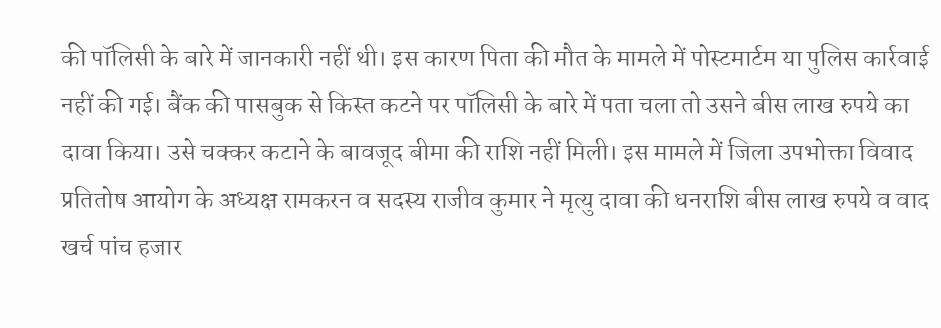की पॉलिसी के बारे में जानकारी नहीं थी। इस कारण पिता की मौत के मामले में पोस्टमार्टम या पुलिस कार्रवाई नहीं की गई। बैंक की पासबुक से किस्त कटने पर पॉलिसी के बारे में पता चला तो उसने बीस लाख रुपये का दावा किया। उसे चक्कर कटाने के बावजूद बीमा की राशि नहीं मिली। इस मामले में जिला उपभोक्ता विवाद प्रतितोष आयोग के अध्यक्ष रामकरन व सदस्य राजीव कुमार ने मृत्यु दावा की धनराशि बीस लाख रुपये व वाद खर्च पांच हजार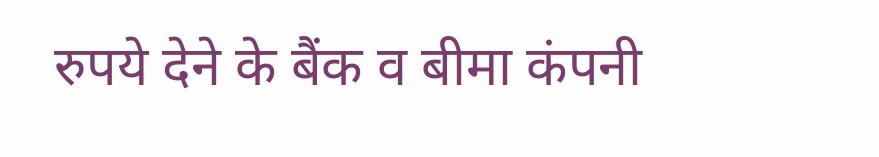रुपये देने के बैंक व बीमा कंपनी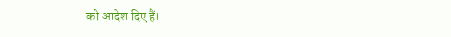को आदेश दिए हैं।